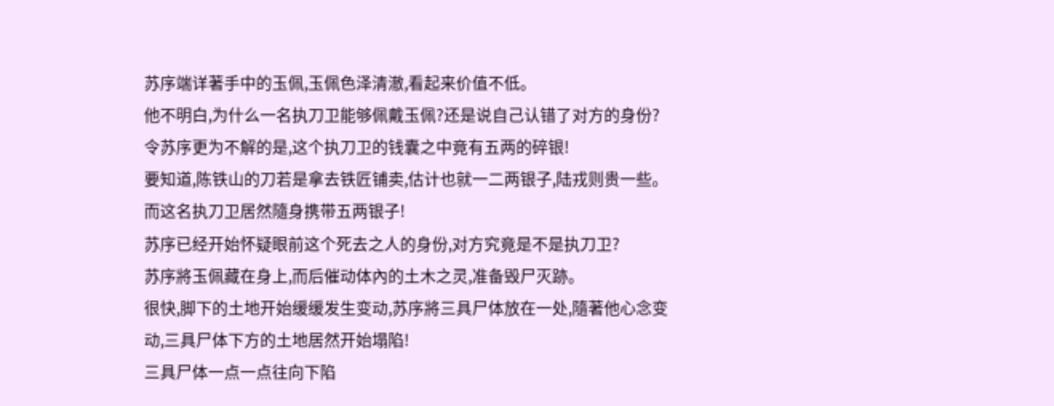苏序端详著手中的玉佩,玉佩色泽清澈,看起来价值不低。
他不明白,为什么一名执刀卫能够佩戴玉佩?还是说自己认错了对方的身份?
令苏序更为不解的是,这个执刀卫的钱囊之中竟有五两的碎银!
要知道,陈铁山的刀若是拿去铁匠铺卖,估计也就一二两银子,陆戎则贵一些。
而这名执刀卫居然隨身携带五两银子!
苏序已经开始怀疑眼前这个死去之人的身份,对方究竟是不是执刀卫?
苏序將玉佩藏在身上,而后催动体內的土木之灵,准备毁尸灭跡。
很快,脚下的土地开始缓缓发生变动,苏序將三具尸体放在一处,隨著他心念变动,三具尸体下方的土地居然开始塌陷!
三具尸体一点一点往向下陷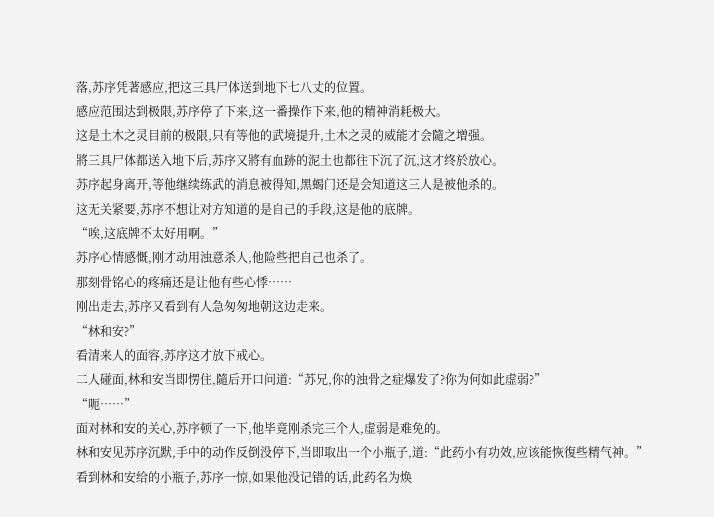落,苏序凭著感应,把这三具尸体送到地下七八丈的位置。
感应范围达到极限,苏序停了下来,这一番操作下来,他的精神消耗极大。
这是土木之灵目前的极限,只有等他的武境提升,土木之灵的威能才会隨之增强。
將三具尸体都送入地下后,苏序又將有血跡的泥土也都往下沉了沉,这才终於放心。
苏序起身离开,等他继续练武的消息被得知,黑蝎门还是会知道这三人是被他杀的。
这无关紧要,苏序不想让对方知道的是自己的手段,这是他的底牌。
“唉,这底牌不太好用啊。”
苏序心情感慨,刚才动用浊意杀人,他险些把自己也杀了。
那刻骨铭心的疼痛还是让他有些心悸……
刚出走去,苏序又看到有人急匆匆地朝这边走来。
“林和安?”
看清来人的面容,苏序这才放下戒心。
二人碰面,林和安当即愣住,隨后开口问道:“苏兄,你的浊骨之症爆发了?你为何如此虚弱?”
“呃……”
面对林和安的关心,苏序顿了一下,他毕竟刚杀完三个人,虚弱是难免的。
林和安见苏序沉默,手中的动作反倒没停下,当即取出一个小瓶子,道:“此药小有功效,应该能恢復些精气神。”
看到林和安给的小瓶子,苏序一惊,如果他没记错的话,此药名为焕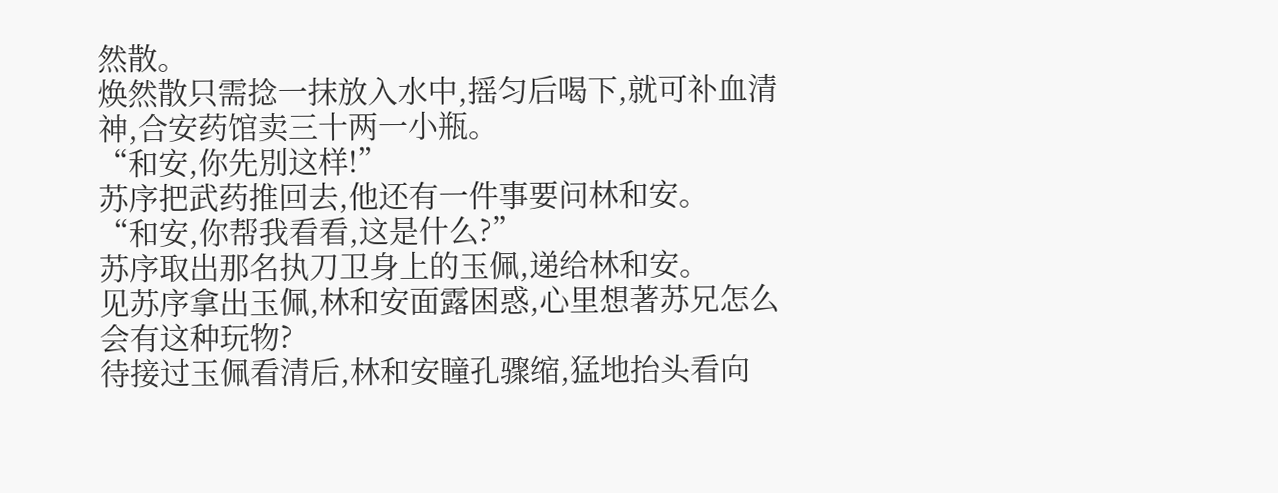然散。
焕然散只需捻一抹放入水中,摇匀后喝下,就可补血清神,合安药馆卖三十两一小瓶。
“和安,你先別这样!”
苏序把武药推回去,他还有一件事要问林和安。
“和安,你帮我看看,这是什么?”
苏序取出那名执刀卫身上的玉佩,递给林和安。
见苏序拿出玉佩,林和安面露困惑,心里想著苏兄怎么会有这种玩物?
待接过玉佩看清后,林和安瞳孔骤缩,猛地抬头看向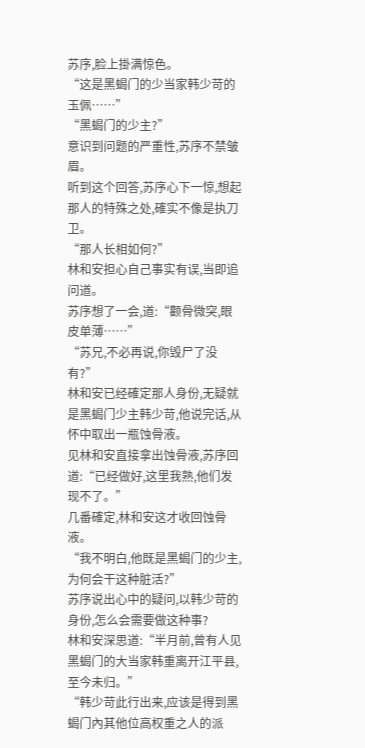苏序,脸上掛满惊色。
“这是黑蝎门的少当家韩少苛的玉佩……”
“黑蝎门的少主?”
意识到问题的严重性,苏序不禁皱眉。
听到这个回答,苏序心下一惊,想起那人的特殊之处,確实不像是执刀卫。
“那人长相如何?”
林和安担心自己事实有误,当即追问道。
苏序想了一会,道:“颧骨微突,眼皮单薄……”
“苏兄,不必再说,你毁尸了没有?”
林和安已经確定那人身份,无疑就是黑蝎门少主韩少苛,他说完话,从怀中取出一瓶蚀骨液。
见林和安直接拿出蚀骨液,苏序回道:“已经做好,这里我熟,他们发现不了。”
几番確定,林和安这才收回蚀骨液。
“我不明白,他既是黑蝎门的少主,为何会干这种脏活?”
苏序说出心中的疑问,以韩少苛的身份,怎么会需要做这种事?
林和安深思道:“半月前,曾有人见黑蝎门的大当家韩重离开江平县,至今未归。”
“韩少苛此行出来,应该是得到黑蝎门內其他位高权重之人的派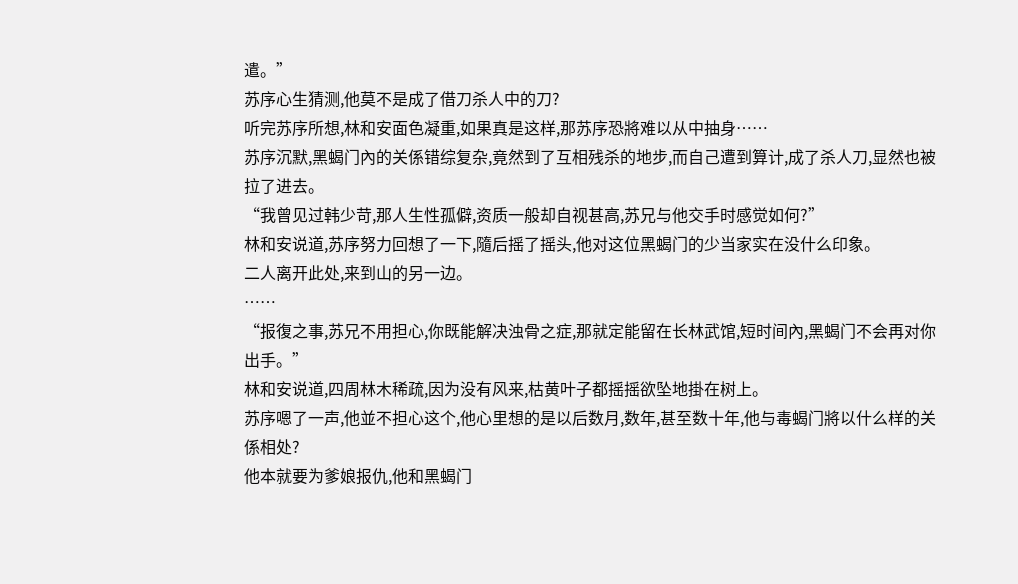遣。”
苏序心生猜测,他莫不是成了借刀杀人中的刀?
听完苏序所想,林和安面色凝重,如果真是这样,那苏序恐將难以从中抽身……
苏序沉默,黑蝎门內的关係错综复杂,竟然到了互相残杀的地步,而自己遭到算计,成了杀人刀,显然也被拉了进去。
“我曾见过韩少苛,那人生性孤僻,资质一般却自视甚高,苏兄与他交手时感觉如何?”
林和安说道,苏序努力回想了一下,隨后摇了摇头,他对这位黑蝎门的少当家实在没什么印象。
二人离开此处,来到山的另一边。
……
“报復之事,苏兄不用担心,你既能解决浊骨之症,那就定能留在长林武馆,短时间內,黑蝎门不会再对你出手。”
林和安说道,四周林木稀疏,因为没有风来,枯黄叶子都摇摇欲坠地掛在树上。
苏序嗯了一声,他並不担心这个,他心里想的是以后数月,数年,甚至数十年,他与毒蝎门將以什么样的关係相处?
他本就要为爹娘报仇,他和黑蝎门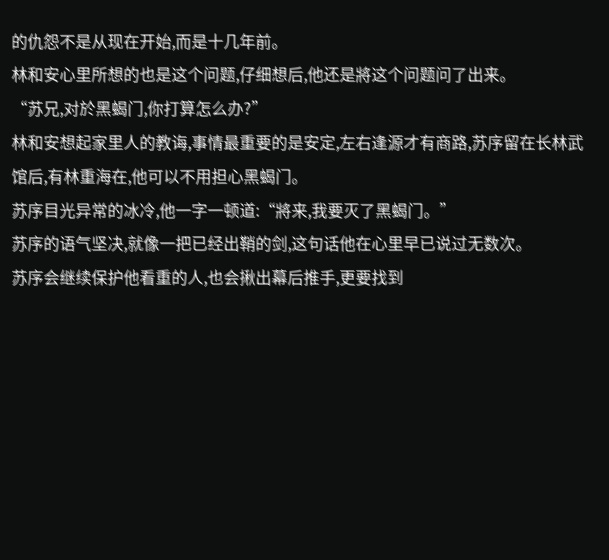的仇怨不是从现在开始,而是十几年前。
林和安心里所想的也是这个问题,仔细想后,他还是將这个问题问了出来。
“苏兄,对於黑蝎门,你打算怎么办?”
林和安想起家里人的教诲,事情最重要的是安定,左右逢源才有商路,苏序留在长林武馆后,有林重海在,他可以不用担心黑蝎门。
苏序目光异常的冰冷,他一字一顿道:“將来,我要灭了黑蝎门。”
苏序的语气坚决,就像一把已经出鞘的剑,这句话他在心里早已说过无数次。
苏序会继续保护他看重的人,也会揪出幕后推手,更要找到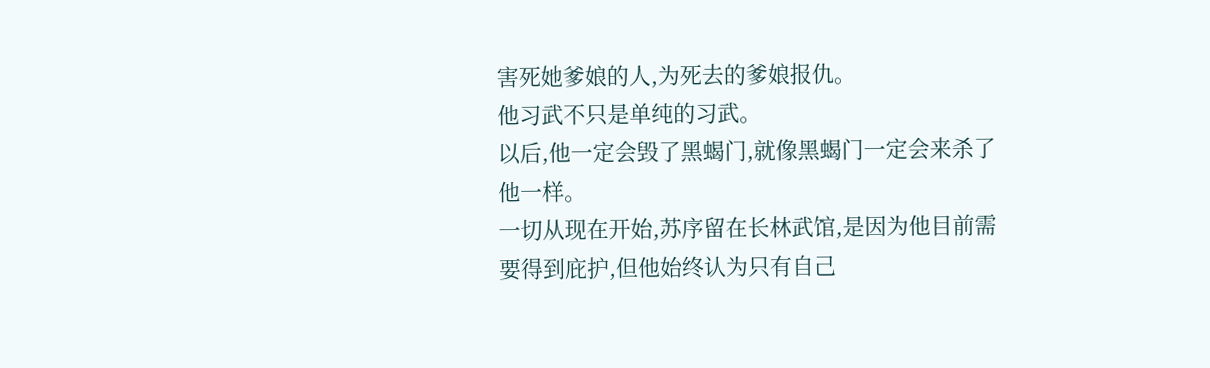害死她爹娘的人,为死去的爹娘报仇。
他习武不只是单纯的习武。
以后,他一定会毁了黑蝎门,就像黑蝎门一定会来杀了他一样。
一切从现在开始,苏序留在长林武馆,是因为他目前需要得到庇护,但他始终认为只有自己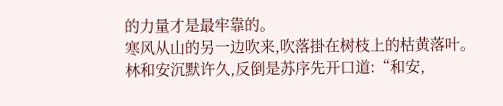的力量才是最牢靠的。
寒风从山的另一边吹来,吹落掛在树枝上的枯黄落叶。
林和安沉默许久,反倒是苏序先开口道:“和安,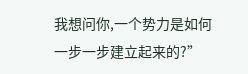我想问你,一个势力是如何一步一步建立起来的?”